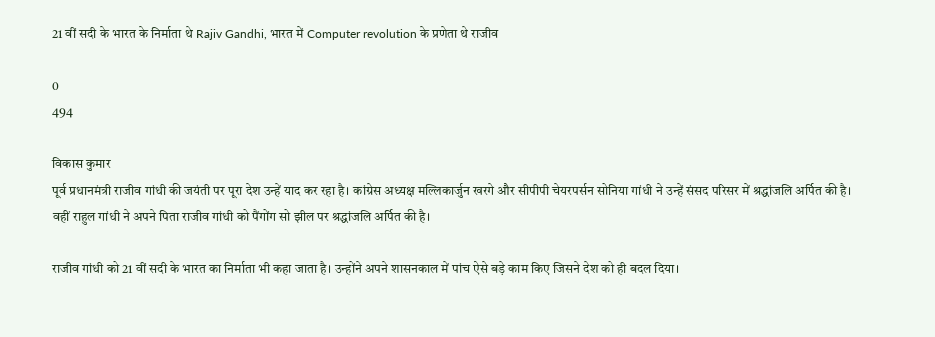21 वीं सदी के भारत के निर्माता थे Rajiv Gandhi, भारत में Computer revolution के प्रणेता थे राजीव

0
494

विकास कुमार
पूर्व प्रधानमंत्री राजीव गांधी की जयंती पर पूरा देश उन्हें याद कर रहा है। कांग्रेस अध्यक्ष मल्लिकार्जुन खरगे और सीपीपी चेयरपर्सन सोनिया गांधी ने उन्हें संसद परिसर में श्रद्धांजलि अर्पित की है। वहीं राहुल गांधी ने अपने पिता राजीव गांधी को पैंगोंग सो झील पर श्रद्धांजलि अर्पित की है।

राजीव गांधी को 21 वीं सदी के भारत का निर्माता भी कहा जाता है। उन्होंने अपने शासनकाल में पांच ऐसे बड़े काम किए जिसने देश को ही बदल दिया।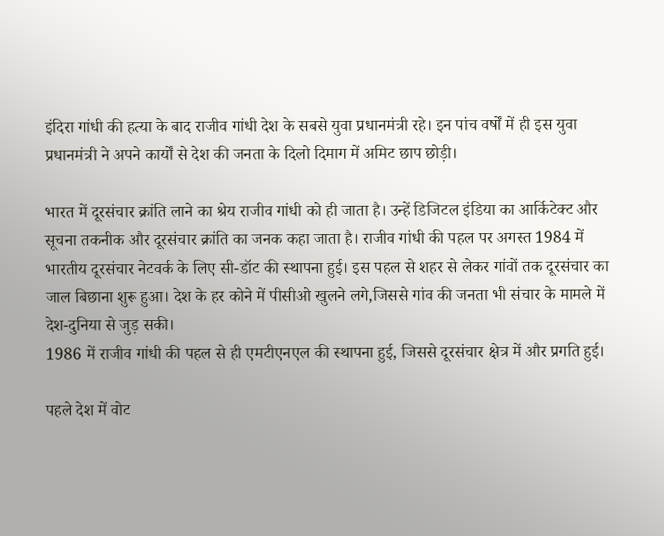इंदिरा गांधी की हत्या के बाद राजीव गांधी देश के सबसे युवा प्रधानमंत्री रहे। इन पांच वर्षों में ही इस युवा प्रधानमंत्री ने अपने कार्यों से देश की जनता के दिलो दिमाग में अमिट छाप छोड़ी।

भारत में दूरसंचार क्रांति लाने का श्रेय राजीव गांधी को ही जाता है। उन्हें डिजिटल इंडिया का आर्किटेक्ट और सूचना तकनीक और दूरसंचार क्रांति का जनक कहा जाता है। राजीव गांधी की पहल पर अगस्त 1984 में भारतीय दूरसंचार नेटवर्क के लिए सी-डॉट की स्थापना हुई। इस पहल से शहर से लेकर गांवों तक दूरसंचार का जाल बिछाना शुरू हुआ। देश के हर कोने में पीसीओ खुलने लगे,जिससे गांव की जनता भी संचार के मामले में देश-दुनिया से जुड़ सकी।
1986 में राजीव गांधी की पहल से ही एमटीएनएल की स्थापना हुई, जिससे दूरसंचार क्षेत्र में और प्रगति हुई।

पहले देश में वोट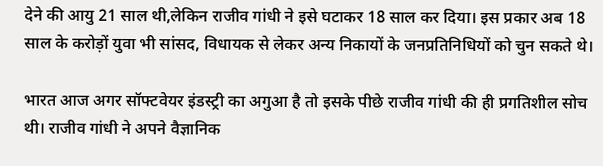देने की आयु 21 साल थी,लेकिन राजीव गांधी ने इसे घटाकर 18 साल कर दिया। इस प्रकार अब 18 साल के करोड़ों युवा भी सांसद, विधायक से लेकर अन्य निकायों के जनप्रतिनिधियों को चुन सकते थे।

भारत आज अगर सॉफ्टवेयर इंडस्ट्री का अगुआ है तो इसके पीछे राजीव गांधी की ही प्रगतिशील सोच थी। राजीव गांधी ने अपने वैज्ञानिक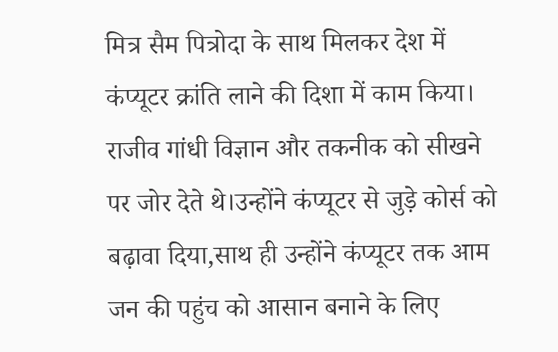मित्र सैम पित्रोदा के साथ मिलकर देश में कंप्यूटर क्रांति लाने की दिशा में काम किया। राजीव गांधी विज्ञान और तकनीक को सीखने पर जोर देते थे।उन्होंने कंप्यूटर से जुड़े कोर्स को बढ़ावा दिया,साथ ही उन्होंने कंप्यूटर तक आम जन की पहुंच को आसान बनाने के लिए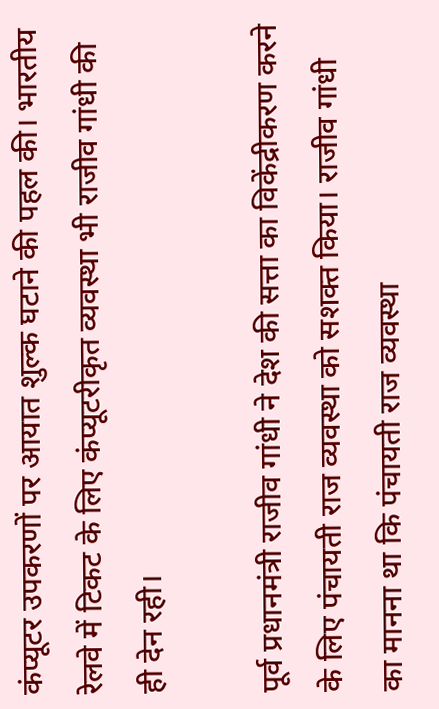कंप्यूटर उपकरणों पर आयात शुल्क घटाने की पहल की। भारतीय रेलवे में टिकट के लिए कंप्यूटरीकृत व्यवस्था भी राजीव गांधी की ही देन रही।

पूर्व प्रधानमंत्री राजीव गांधी ने देश की सत्ता का विकेंद्रीकरण करने के लिए पंचायती राज व्यवस्था को सशक्त किया। राजीव गांधी का मानना था कि पंचायती राज व्यवस्था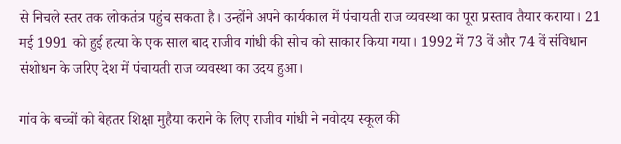से निचले स्तर तक लोकतंत्र पहुंच सकता है। उन्होंने अपने कार्यकाल में पंचायती राज व्यवस्था का पूरा प्रस्ताव तैयार कराया। 21 मई 1991 को हुई हत्या के एक साल बाद राजीव गांधी की सोच को साकार किया गया। 1992 में 73 वें और 74 वें संविधान संशोधन के जरिए देश में पंचायती राज व्यवस्था का उदय हुआ।

गांव के बच्चों को बेहतर शिक्षा मुहैया कराने के लिए राजीव गांधी ने नवोदय स्कूल की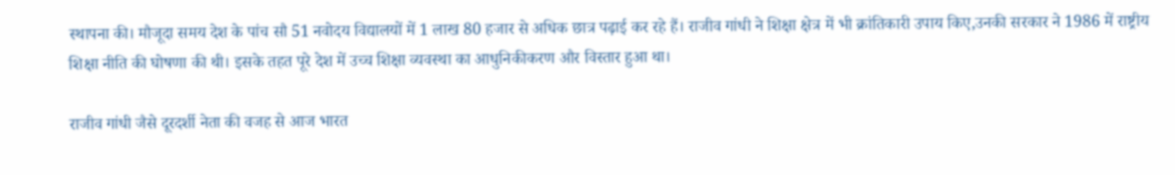स्थापना की। मौजूदा समय देश के पांच सौ 51 नवोदय विद्यालयों में 1 लाख 80 हजार से अधिक छात्र पढ़ाई कर रहे हैं। राजीव गांधी ने शिक्षा क्षेत्र में भी क्रांतिकारी उपाय किए,उनकी सरकार ने 1986 में राष्ट्रीय शिक्षा नीति की घोषणा की थी। इसके तहत पूरे देश में उच्च शिक्षा व्यवस्था का आधुनिकीकरण और विस्तार हुआ था।

राजीव गांधी जैसे दूरदर्शी नेता की वजह से आज भारत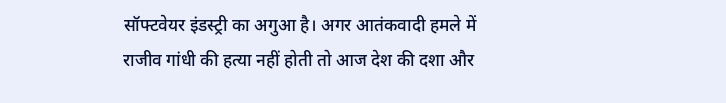सॉफ्टवेयर इंडस्ट्री का अगुआ है। अगर आतंकवादी हमले में राजीव गांधी की हत्या नहीं होती तो आज देश की दशा और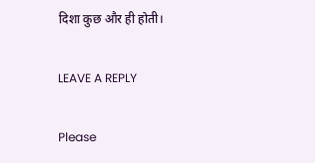दिशा कुछ और ही होती।

LEAVE A REPLY

Please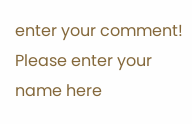enter your comment!
Please enter your name here